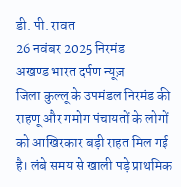डी. पी. रावत
26 नवंबर 2025 निरमंड
अखण्ड भारत दर्पण न्यूज़
जिला कुल्लू के उपमंडल निरमंड की राहणू और गमोग पंचायतों के लोगों को आखिरकार बड़ी राहत मिल गई है। लंबे समय से खाली पड़े प्राथमिक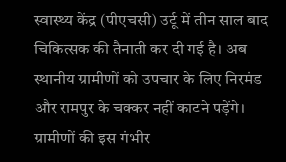स्वास्थ्य केंद्र (पीएचसी) उर्टू में तीन साल बाद चिकित्सक की तैनाती कर दी गई है। अब स्थानीय ग्रामीणों को उपचार के लिए निरमंड और रामपुर के चक्कर नहीं काटने पड़ेंगे।
ग्रामीणों की इस गंभीर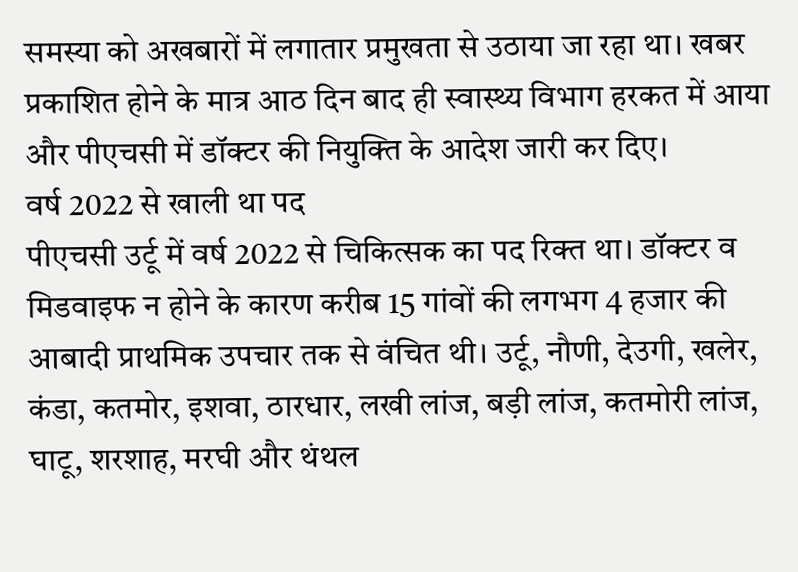समस्या को अखबारों में लगातार प्रमुखता से उठाया जा रहा था। खबर प्रकाशित होने के मात्र आठ दिन बाद ही स्वास्थ्य विभाग हरकत में आया और पीएचसी में डॉक्टर की नियुक्ति के आदेश जारी कर दिए।
वर्ष 2022 से खाली था पद
पीएचसी उर्टू में वर्ष 2022 से चिकित्सक का पद रिक्त था। डॉक्टर व मिडवाइफ न होने के कारण करीब 15 गांवों की लगभग 4 हजार की आबादी प्राथमिक उपचार तक से वंचित थी। उर्टू, नौणी, देउगी, खलेर, कंडा, कतमोर, इशवा, ठारधार, लखी लांज, बड़ी लांज, कतमोरी लांज, घाटू, शरशाह, मरघी और थंथल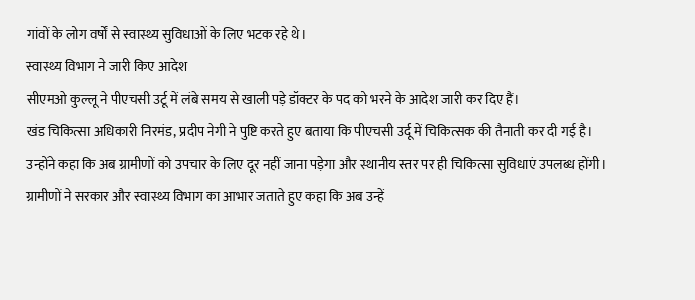गांवों के लोग वर्षों से स्वास्थ्य सुविधाओं के लिए भटक रहे थे।
स्वास्थ्य विभाग ने जारी किए आदेश
सीएमओ कुल्लू ने पीएचसी उर्टू में लंबे समय से खाली पड़े डॉक्टर के पद को भरने के आदेश जारी कर दिए हैं।
खंड चिकित्सा अधिकारी निरमंड, प्रदीप नेगी ने पुष्टि करते हुए बताया कि पीएचसी उर्दू में चिकित्सक की तैनाती कर दी गई है। उन्होंने कहा कि अब ग्रामीणों को उपचार के लिए दूर नहीं जाना पड़ेगा और स्थानीय स्तर पर ही चिकित्सा सुविधाएं उपलब्ध होंगी।
ग्रामीणों ने सरकार और स्वास्थ्य विभाग का आभार जताते हुए कहा कि अब उन्हें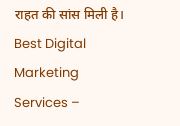राहत की सांस मिली है।
Best Digital Marketing Services –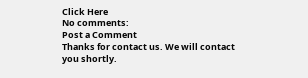Click Here
No comments:
Post a Comment
Thanks for contact us. We will contact you shortly.